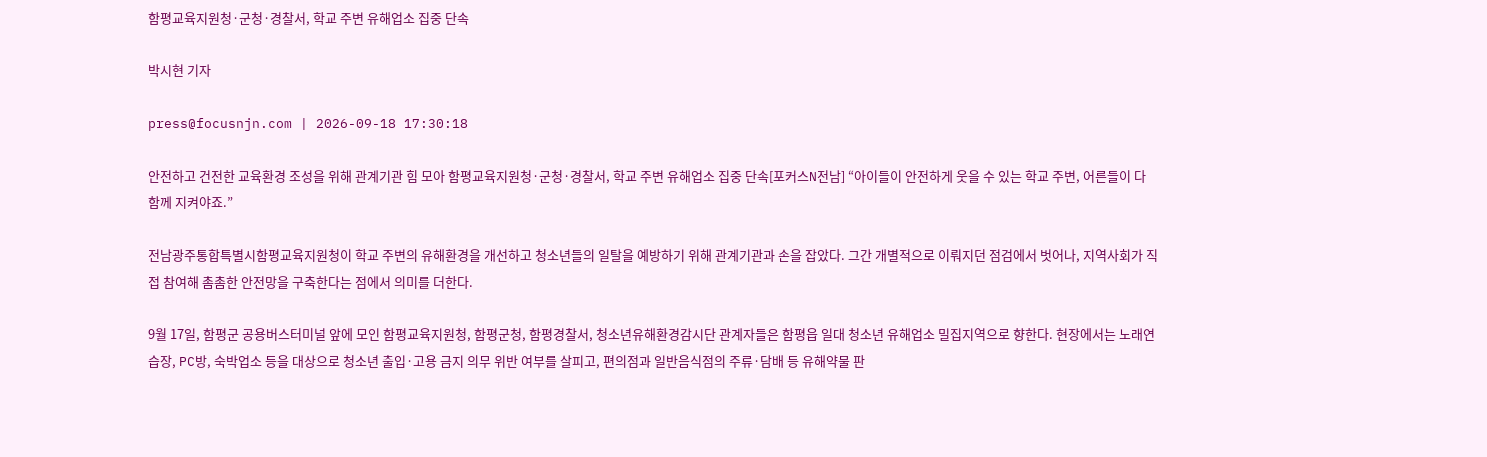함평교육지원청·군청·경찰서, 학교 주변 유해업소 집중 단속

박시현 기자

press@focusnjn.com | 2026-09-18 17:30:18

안전하고 건전한 교육환경 조성을 위해 관계기관 힘 모아 함평교육지원청·군청·경찰서, 학교 주변 유해업소 집중 단속[포커스N전남] “아이들이 안전하게 웃을 수 있는 학교 주변, 어른들이 다 함께 지켜야죠.”

전남광주통합특별시함평교육지원청이 학교 주변의 유해환경을 개선하고 청소년들의 일탈을 예방하기 위해 관계기관과 손을 잡았다. 그간 개별적으로 이뤄지던 점검에서 벗어나, 지역사회가 직접 참여해 촘촘한 안전망을 구축한다는 점에서 의미를 더한다.

9월 17일, 함평군 공용버스터미널 앞에 모인 함평교육지원청, 함평군청, 함평경찰서, 청소년유해환경감시단 관계자들은 함평읍 일대 청소년 유해업소 밀집지역으로 향한다. 현장에서는 노래연습장, PC방, 숙박업소 등을 대상으로 청소년 출입·고용 금지 의무 위반 여부를 살피고, 편의점과 일반음식점의 주류·담배 등 유해약물 판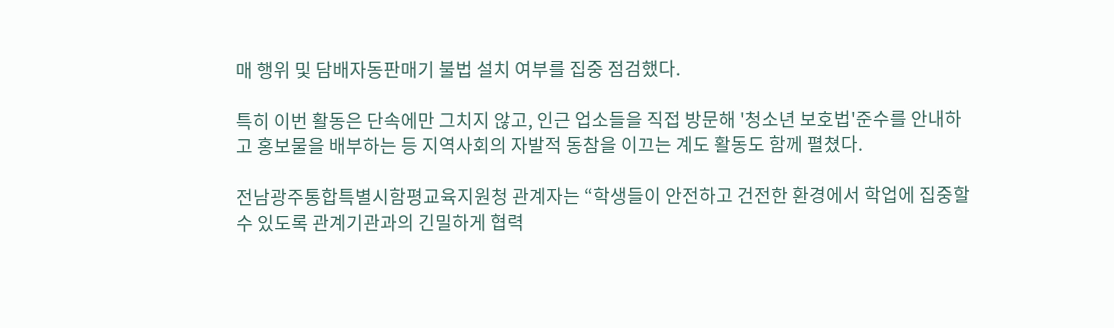매 행위 및 담배자동판매기 불법 설치 여부를 집중 점검했다.

특히 이번 활동은 단속에만 그치지 않고, 인근 업소들을 직접 방문해 '청소년 보호법'준수를 안내하고 홍보물을 배부하는 등 지역사회의 자발적 동참을 이끄는 계도 활동도 함께 펼쳤다.

전남광주통합특별시함평교육지원청 관계자는 “학생들이 안전하고 건전한 환경에서 학업에 집중할 수 있도록 관계기관과의 긴밀하게 협력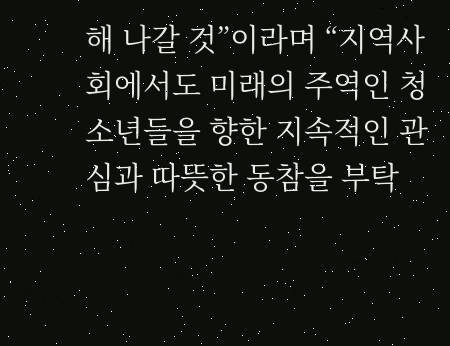해 나갈 것”이라며 “지역사회에서도 미래의 주역인 청소년들을 향한 지속적인 관심과 따뜻한 동참을 부탁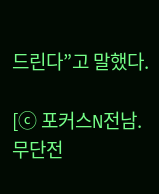드린다”고 말했다.

[ⓒ 포커스N전남. 무단전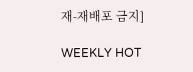재-재배포 금지]

WEEKLY HOT